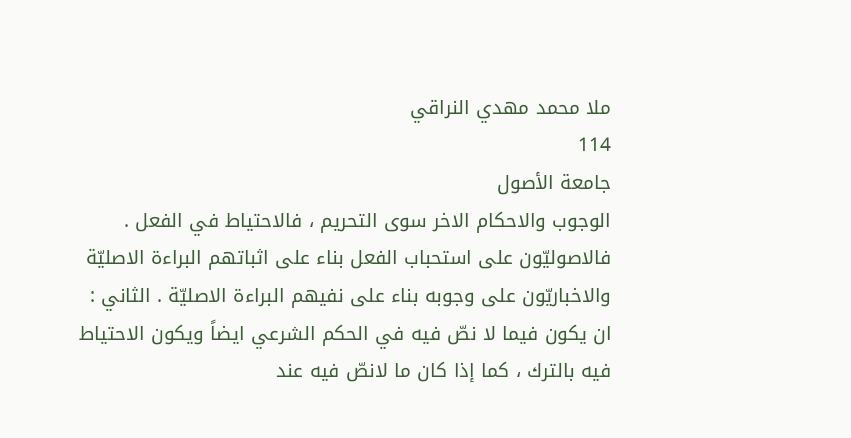ملا محمد مهدي النراقي
114
جامعة الأصول
الوجوب والاحكام الاخر سوى التحريم ، فالاحتياط في الفعل . فالاصوليّون على استحباب الفعل بناء على اثباتهم البراءة الاصليّة والاخباريّون على وجوبه بناء على نفيهم البراءة الاصليّة . الثاني : ان يكون فيما لا نصّ فيه في الحكم الشرعي ايضاً ويكون الاحتياط فيه بالترك ، كما إذا كان ما لانصّ فيه عند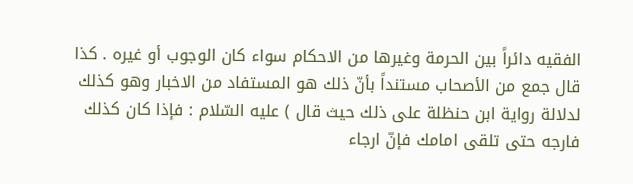الفقيه دائراً بين الحرمة وغيرها من الاحكام سواء كان الوجوب أو غيره . كذا قال جمع من الأصحاب مستنداً بأنّ ذلك هو المستفاد من الاخبار وهو كذلك لدلالة رواية ابن حنظلة على ذلك حيث قال ) عليه السّلام : فإذا كان كذلك فارجه حتى تلقى امامك فإنّ ارجاء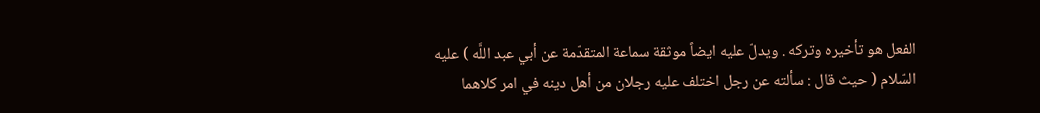الفعل هو تأخيره وتركه . ويدلّ عليه ايضاً موثقة سماعة المتقدّمة عن أبي عبد اللَّه ) عليه السّلام ( حيث قال : سألته عن رجل اختلف عليه رجلان من أهل دينه في امر كلاهما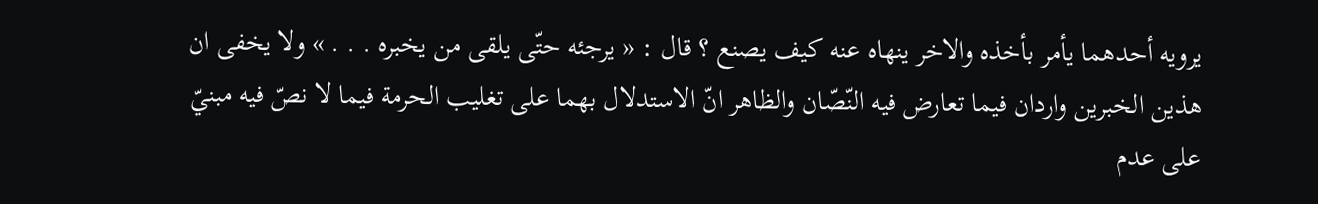يرويه أحدهما يأمر بأخذه والاخر ينهاه عنه كيف يصنع ؟ قال : « يرجئه حتّى يلقى من يخبره . . . » ولا يخفى ان هذين الخبرين واردان فيما تعارض فيه النّصّان والظاهر انّ الاستدلال بهما على تغليب الحرمة فيما لا نصّ فيه مبنيّ على عدم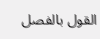القول بالفصل